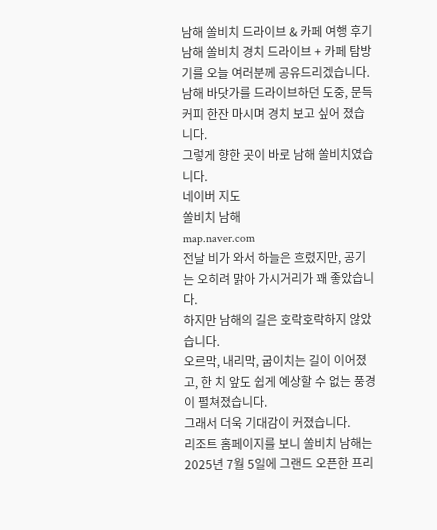남해 쏠비치 드라이브 & 카페 여행 후기
남해 쏠비치 경치 드라이브 + 카페 탐방기를 오늘 여러분께 공유드리겠습니다.
남해 바닷가를 드라이브하던 도중, 문득 커피 한잔 마시며 경치 보고 싶어 졌습니다.
그렇게 향한 곳이 바로 남해 쏠비치였습니다.
네이버 지도
쏠비치 남해
map.naver.com
전날 비가 와서 하늘은 흐렸지만, 공기는 오히려 맑아 가시거리가 꽤 좋았습니다.
하지만 남해의 길은 호락호락하지 않았습니다.
오르막, 내리막, 굽이치는 길이 이어졌고, 한 치 앞도 쉽게 예상할 수 없는 풍경이 펼쳐졌습니다.
그래서 더욱 기대감이 커졌습니다.
리조트 홈페이지를 보니 쏠비치 남해는 2025년 7월 5일에 그랜드 오픈한 프리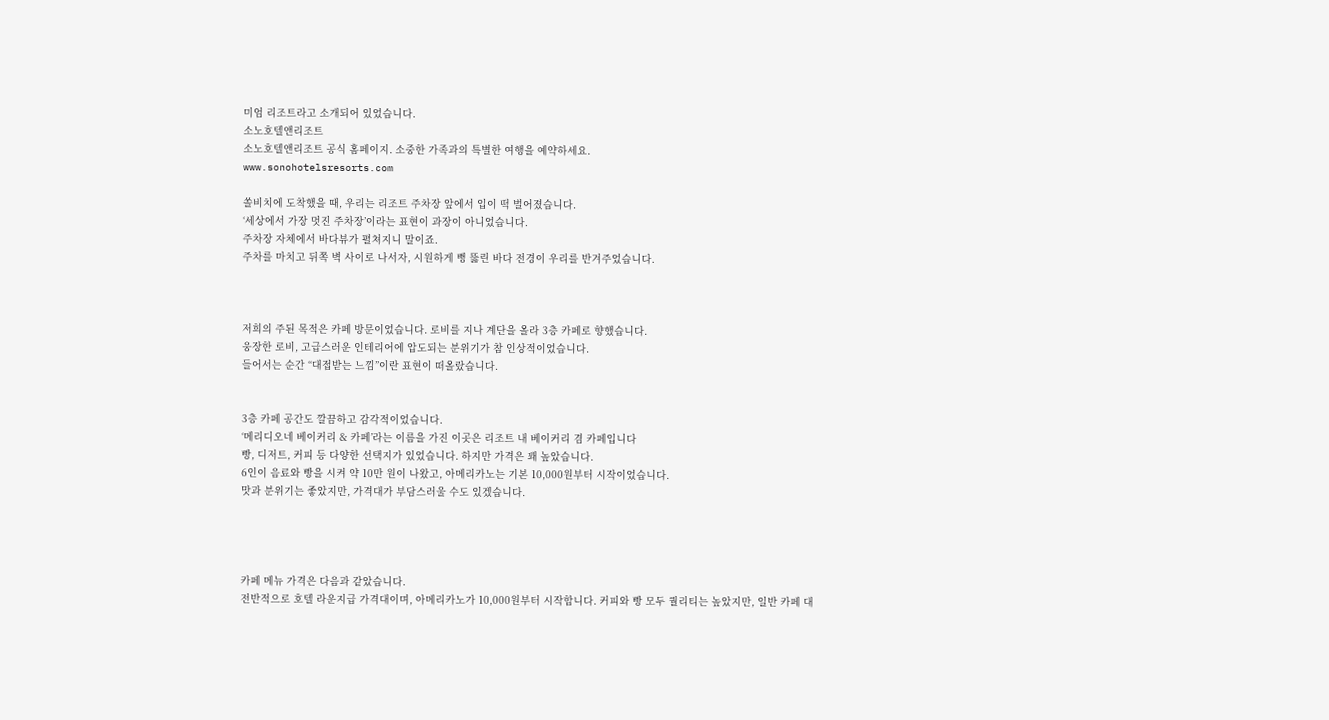미엄 리조트라고 소개되어 있었습니다.
소노호텔앤리조트
소노호텔앤리조트 공식 홈페이지. 소중한 가족과의 특별한 여행을 예약하세요.
www.sonohotelsresorts.com

쏠비치에 도착했을 때, 우리는 리조트 주차장 앞에서 입이 떡 벌어졌습니다.
‘세상에서 가장 멋진 주차장’이라는 표현이 과장이 아니었습니다.
주차장 자체에서 바다뷰가 펼쳐지니 말이죠.
주차를 마치고 뒤쪽 벽 사이로 나서자, 시원하게 뻥 뚫린 바다 전경이 우리를 반겨주었습니다.



저희의 주된 목적은 카페 방문이었습니다. 로비를 지나 계단을 올라 3층 카페로 향했습니다.
웅장한 로비, 고급스러운 인테리어에 압도되는 분위기가 참 인상적이었습니다.
들어서는 순간 “대접받는 느낌”이란 표현이 떠올랐습니다.


3층 카페 공간도 깔끔하고 감각적이었습니다.
‘메리디오네 베이커리 & 카페’라는 이름을 가진 이곳은 리조트 내 베이커리 겸 카페입니다
빵, 디저트, 커피 등 다양한 선택지가 있었습니다. 하지만 가격은 꽤 높았습니다.
6인이 음료와 빵을 시켜 약 10만 원이 나왔고, 아메리카노는 기본 10,000원부터 시작이었습니다.
맛과 분위기는 좋았지만, 가격대가 부담스러울 수도 있겠습니다.




카페 메뉴 가격은 다음과 같았습니다.
전반적으로 호텔 라운지급 가격대이며, 아메리카노가 10,000원부터 시작합니다. 커피와 빵 모두 퀄리티는 높았지만, 일반 카페 대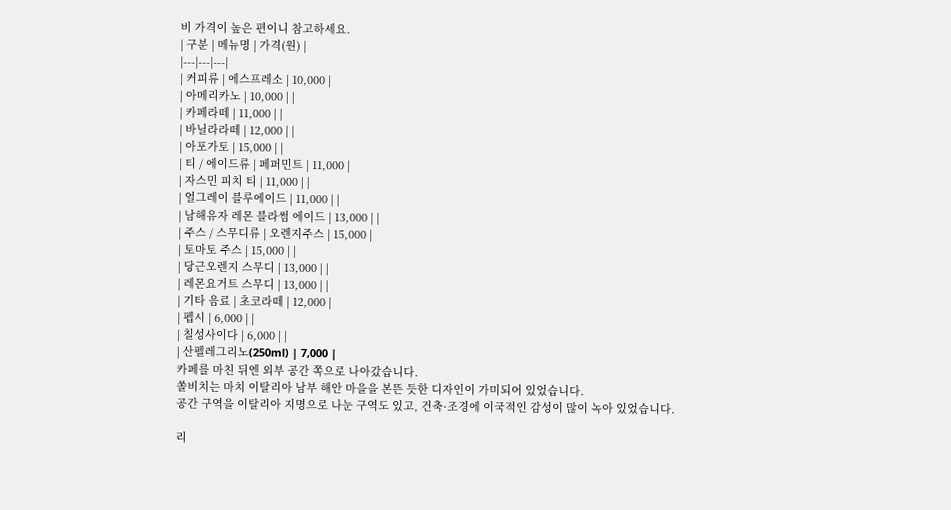비 가격이 높은 편이니 참고하세요.
| 구분 | 메뉴명 | 가격(원) |
|---|---|---|
| 커피류 | 에스프레소 | 10,000 |
| 아메리카노 | 10,000 | |
| 카페라떼 | 11,000 | |
| 바닐라라떼 | 12,000 | |
| 아포가토 | 15,000 | |
| 티 / 에이드류 | 페퍼민트 | 11,000 |
| 자스민 피치 티 | 11,000 | |
| 얼그레이 블루에이드 | 11,000 | |
| 남해유자 레몬 블라썸 에이드 | 13,000 | |
| 주스 / 스무디류 | 오렌지주스 | 15,000 |
| 토마토 주스 | 15,000 | |
| 당근오렌지 스무디 | 13,000 | |
| 레몬요거트 스무디 | 13,000 | |
| 기타 음료 | 초코라떼 | 12,000 |
| 펩시 | 6,000 | |
| 칠성사이다 | 6,000 | |
| 산펠레그리노(250ml) | 7,000 |
카페를 마친 뒤엔 외부 공간 쪽으로 나아갔습니다.
쏠비치는 마치 이탈리아 남부 해안 마을을 본뜬 듯한 디자인이 가미되어 있었습니다.
공간 구역을 이탈리아 지명으로 나눈 구역도 있고, 건축·조경에 이국적인 감성이 많이 녹아 있었습니다.

리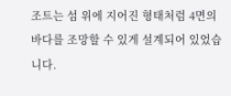조트는 섬 위에 지어진 형태처럼 4면의 바다를 조망할 수 있게 설계되어 있었습니다.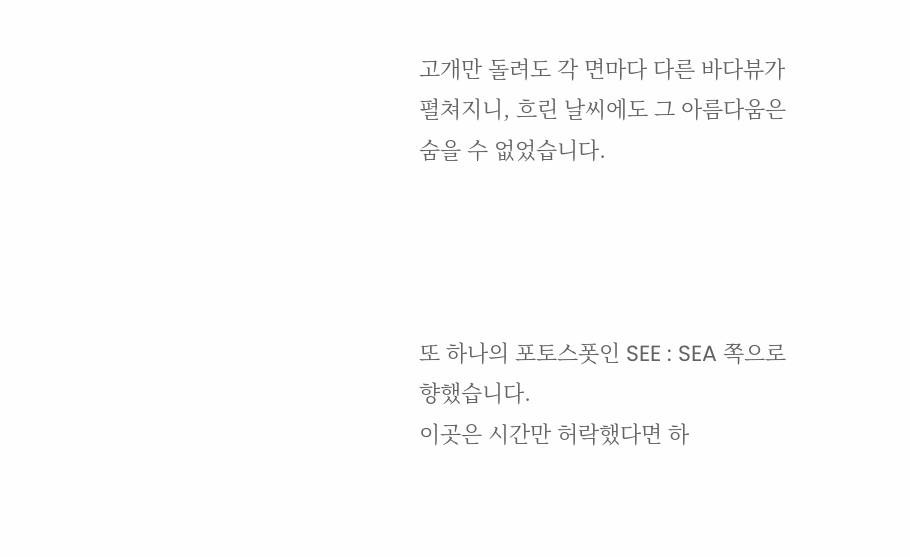고개만 돌려도 각 면마다 다른 바다뷰가 펼쳐지니, 흐린 날씨에도 그 아름다움은 숨을 수 없었습니다.




또 하나의 포토스폿인 SEE : SEA 쪽으로 향했습니다.
이곳은 시간만 허락했다면 하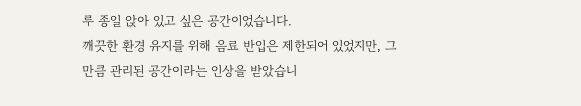루 종일 앉아 있고 싶은 공간이었습니다.
깨끗한 환경 유지를 위해 음료 반입은 제한되어 있었지만, 그만큼 관리된 공간이라는 인상을 받았습니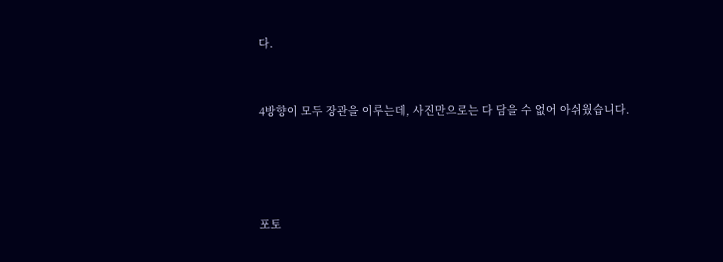다.


4방향이 모두 장관을 이루는데, 사진만으로는 다 담을 수 없어 아쉬웠습니다.




포토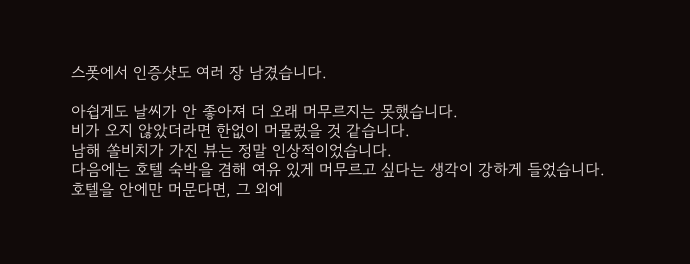스폿에서 인증샷도 여러 장 남겼습니다.

아쉽게도 날씨가 안 좋아져 더 오래 머무르지는 못했습니다.
비가 오지 않았더라면 한없이 머물렀을 것 같습니다.
남해 쏠비치가 가진 뷰는 정말 인상적이었습니다.
다음에는 호텔 숙박을 겸해 여유 있게 머무르고 싶다는 생각이 강하게 들었습니다.
호텔을 안에만 머문다면, 그 외에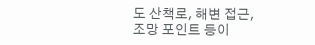도 산책로, 해변 접근, 조망 포인트 등이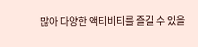많아 다양한 액티비티를 즐길 수 있을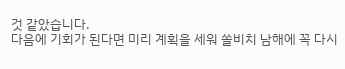것 같았습니다.
다음에 기회가 된다면 미리 계획을 세워 쏠비치 남해에 꼭 다시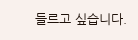들르고 싶습니다.